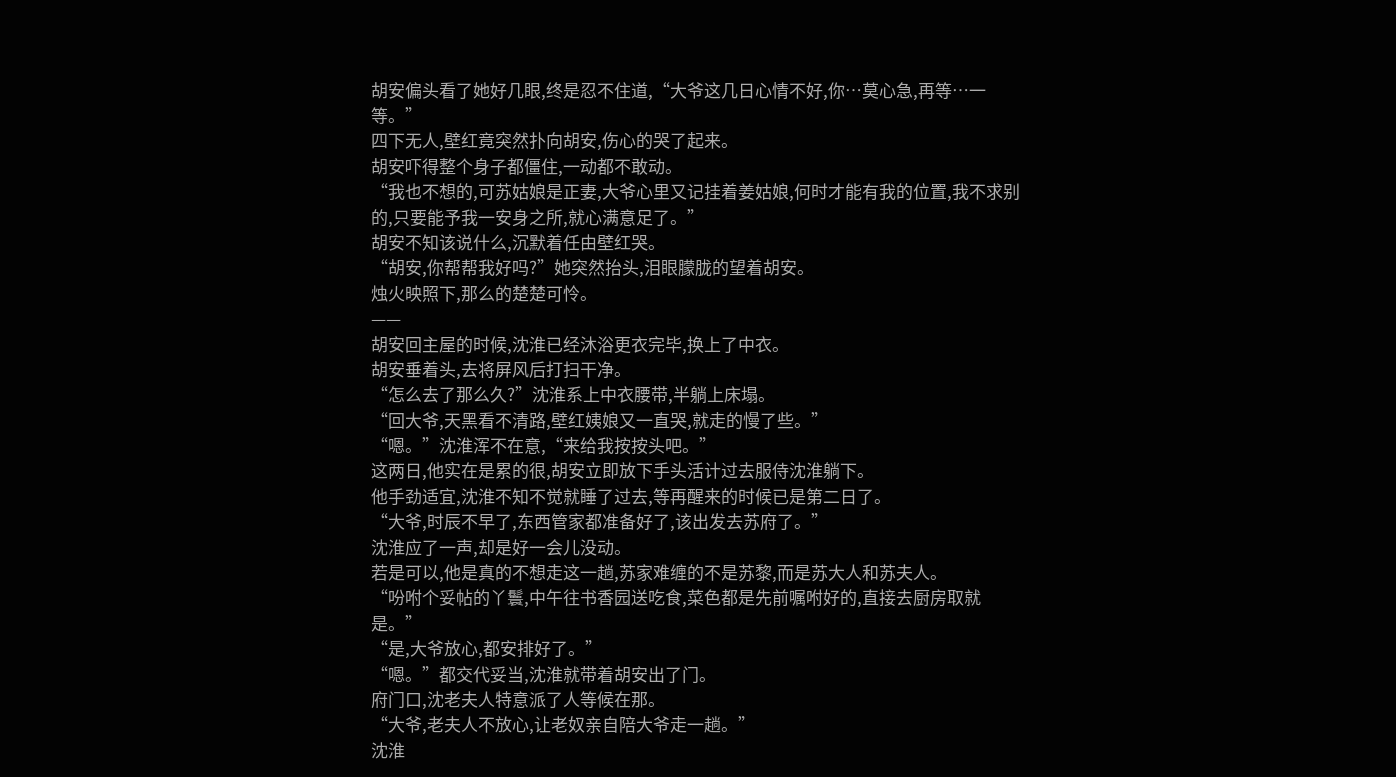胡安偏头看了她好几眼,终是忍不住道,“大爷这几日心情不好,你…莫心急,再等…一等。”
四下无人,壁红竟突然扑向胡安,伤心的哭了起来。
胡安吓得整个身子都僵住,一动都不敢动。
“我也不想的,可苏姑娘是正妻,大爷心里又记挂着姜姑娘,何时才能有我的位置,我不求别的,只要能予我一安身之所,就心满意足了。”
胡安不知该说什么,沉默着任由壁红哭。
“胡安,你帮帮我好吗?”她突然抬头,泪眼朦胧的望着胡安。
烛火映照下,那么的楚楚可怜。
——
胡安回主屋的时候,沈淮已经沐浴更衣完毕,换上了中衣。
胡安垂着头,去将屏风后打扫干净。
“怎么去了那么久?”沈淮系上中衣腰带,半躺上床塌。
“回大爷,天黑看不清路,壁红姨娘又一直哭,就走的慢了些。”
“嗯。”沈淮浑不在意,“来给我按按头吧。”
这两日,他实在是累的很,胡安立即放下手头活计过去服侍沈淮躺下。
他手劲适宜,沈淮不知不觉就睡了过去,等再醒来的时候已是第二日了。
“大爷,时辰不早了,东西管家都准备好了,该出发去苏府了。”
沈淮应了一声,却是好一会儿没动。
若是可以,他是真的不想走这一趟,苏家难缠的不是苏黎,而是苏大人和苏夫人。
“吩咐个妥帖的丫鬟,中午往书香园送吃食,菜色都是先前嘱咐好的,直接去厨房取就是。”
“是,大爷放心,都安排好了。”
“嗯。”都交代妥当,沈淮就带着胡安出了门。
府门口,沈老夫人特意派了人等候在那。
“大爷,老夫人不放心,让老奴亲自陪大爷走一趟。”
沈淮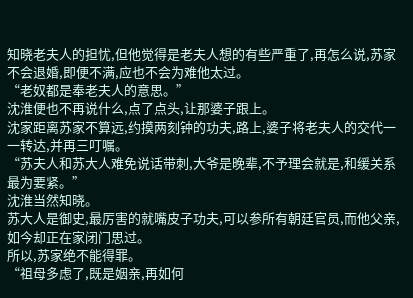知晓老夫人的担忧,但他觉得是老夫人想的有些严重了,再怎么说,苏家不会退婚,即便不满,应也不会为难他太过。
“老奴都是奉老夫人的意思。”
沈淮便也不再说什么,点了点头,让那婆子跟上。
沈家距离苏家不算远,约摸两刻钟的功夫,路上,婆子将老夫人的交代一一转达,并再三叮嘱。
“苏夫人和苏大人难免说话带刺,大爷是晚辈,不予理会就是,和缓关系最为要紧。”
沈淮当然知晓。
苏大人是御史,最厉害的就嘴皮子功夫,可以参所有朝廷官员,而他父亲,如今却正在家闭门思过。
所以,苏家绝不能得罪。
“祖母多虑了,既是姻亲,再如何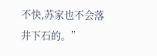不快,苏家也不会落井下石的。”